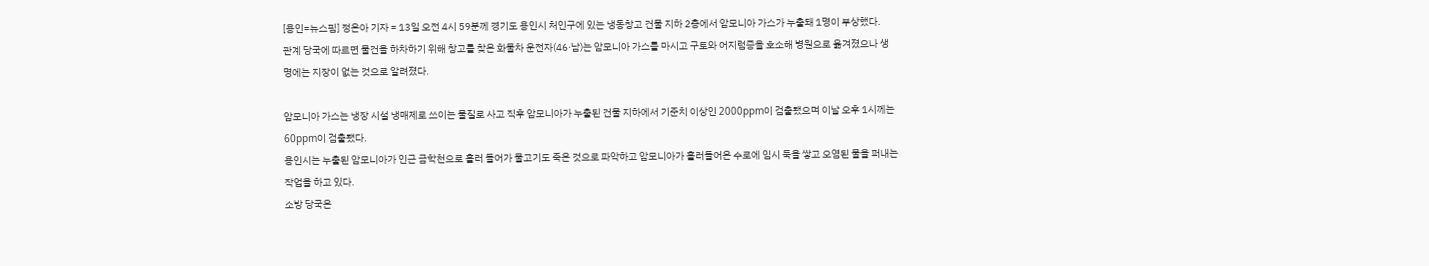[용인=뉴스핌] 정은아 기자 = 13일 오전 4시 59분께 경기도 용인시 처인구에 있는 냉동창고 건물 지하 2층에서 암모니아 가스가 누출돼 1명이 부상했다.
관계 당국에 따르면 물건을 하차하기 위해 창고를 찾은 화물차 운전자(46·남)는 암모니아 가스를 마시고 구토와 어지럼증을 호소해 병원으로 옮겨졌으나 생명에는 지장이 없는 것으로 알려졌다.

암모니아 가스는 냉장 시설 냉매제로 쓰이는 물질로 사고 직후 암모니아가 누출된 건물 지하에서 기준치 이상인 2000ppm이 검출됐으며 이날 오후 1시께는 60ppm이 검출됐다.
용인시는 누출된 암모니아가 인근 금학천으로 흘러 들어가 물고기도 죽은 것으로 파악하고 암모니아가 흘러들어온 수로에 임시 둑을 쌓고 오염된 물을 퍼내는 작업을 하고 있다.
소방 당국은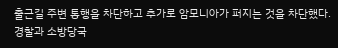출근길 주변 통행을 차단하고 추가로 암모니아가 퍼지는 것을 차단했다.
경찰과 소방당국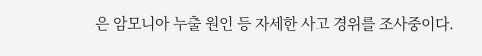은 암모니아 누출 원인 등 자세한 사고 경위를 조사중이다.